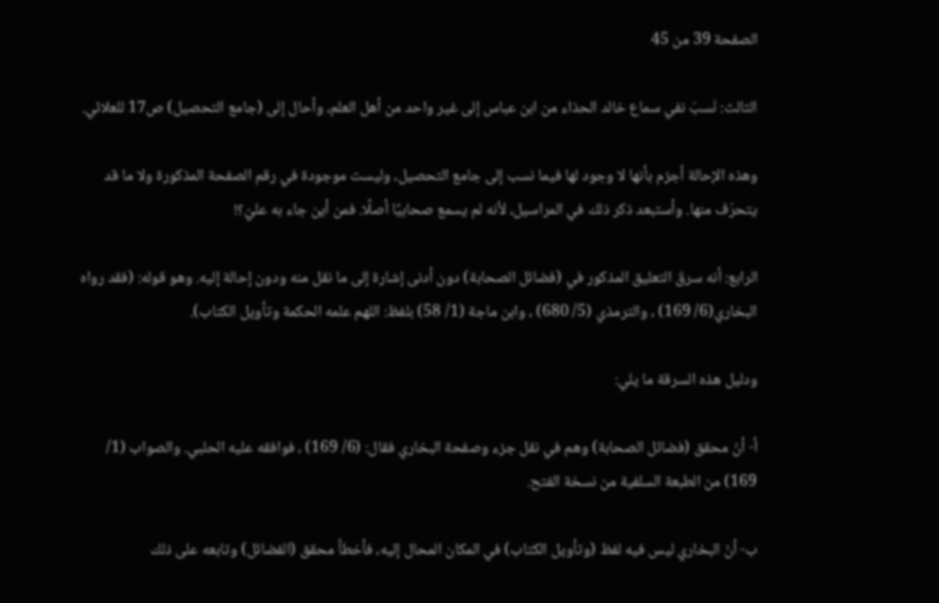الصفحة 39 من 45

الثالث: نَسبَ نفي سماع خالد الحذاء من ابن عباس إلى غير واحد من أهل العلم، وأحال إلى (جامع التحصيل) ص17 للعلائي.

وهذه الإحالة أجزم بأنها لا وجود لها فيما نسب إلى جامع التحصيل، وليست موجودة في رقم الصفحة المذكورة ولا ما قد يتحرّف منها. وأستبعد ذكر ذلك في المراسيل، لأنه لم يسمع صحابيًا أصلًا. فمن أين جاء به عليّ؟!

الرابع: أنه سرقَ التعليق المذكور في (فضائل الصحابة) دون أدنى إشارة إلى ما نقل منه ودون إحالة إليه. وهو قوله: (فقد رواه البخاري(6/ 169) ، والترمذي (5/ 680) ، وابن ماجة (1/ 58) بلفظ: اللهم علمه الحكمة وتأويل الكتاب).

ودليل هذه السرقة ما يلي:

أ- أنّ محقق (فضائل الصحابة) وهم في نقل جزء وصفحة البخاري فقال: (6/ 169) ، فوافقه عليه الحلبي. والصواب (1/ 169) من الطبعة السلفية من نسخة الفتح.

ب- أنّ البخاري ليس فيه لفظ (وتأويل الكتاب) في المكان المحال إليه، فأخطأ محقق (الفضائل) وتابعه على ذلك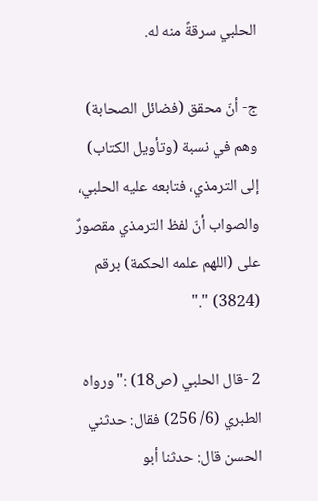الحلبي سرقةً منه له.

ج- أنّ محقق (فضائل الصحابة) وهم في نسبة (وتأويل الكتاب) إلى الترمذي، فتابعه عليه الحلبي، والصواب أنّ لفظ الترمذي مقصورٌ على (اللهم علمه الحكمة) برقم (3824) "."

2 -قال الحلبي (ص18) :"ورواه الطبري (6/ 256) فقال: حدثني الحسن قال: حدثنا أبو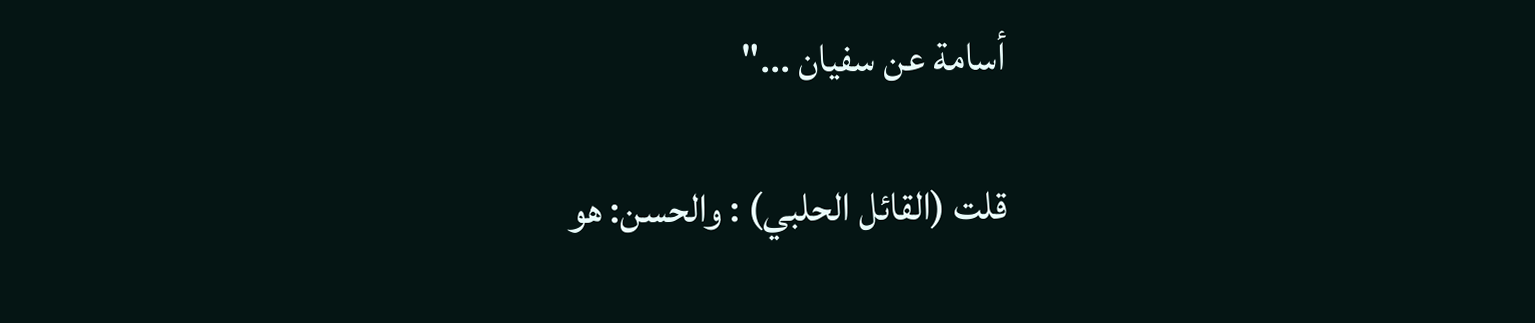أسامة عن سفيان ..."

قلت (القائل الحلبي) : والحسن: هو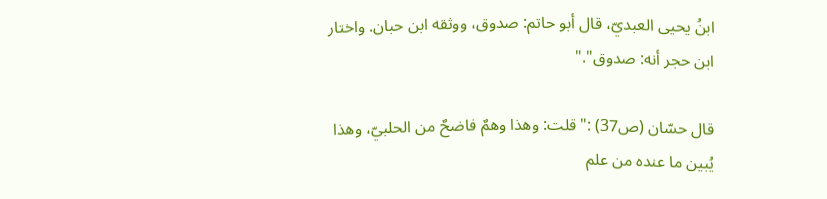ابنُ يحيى العبديّ، قال أبو حاتم: صدوق، ووثقه ابن حبان. واختار ابن حجر أنه: صدوق"."

قال حسّان (ص37) :"قلت: وهذا وهمٌ فاضحٌ من الحلبيّ، وهذا يُبين ما عنده من علم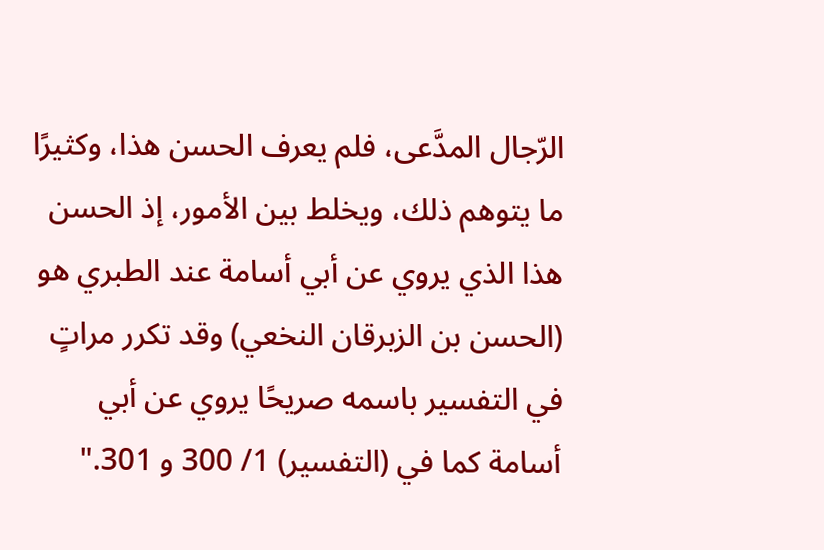الرّجال المدَّعى، فلم يعرف الحسن هذا، وكثيرًا ما يتوهم ذلك، ويخلط بين الأمور، إذ الحسن هذا الذي يروي عن أبي أسامة عند الطبري هو (الحسن بن الزبرقان النخعي) وقد تكرر مراتٍ في التفسير باسمه صريحًا يروي عن أبي أسامة كما في (التفسير) 1/ 300 و 301."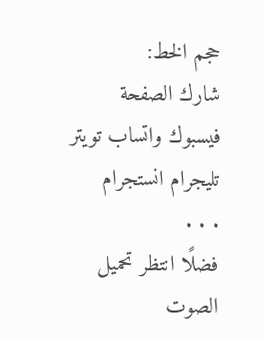حجم الخط:
شارك الصفحة
فيسبوك واتساب تويتر تليجرام انستجرام
. . .
فضلًا انتظر تحميل الصوت